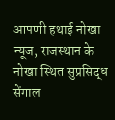आपणी हथाई नोखा न्यूज, राजस्थान के नोखा स्थित सुप्रसिद्ध सेंगाल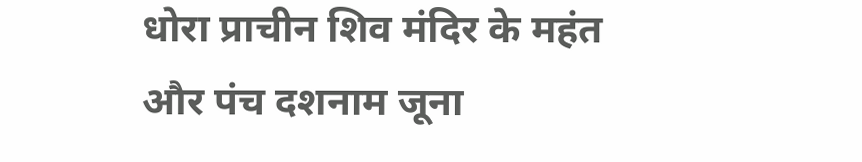धोरा प्राचीन शिव मंदिर के महंत और पंच दशनाम जूना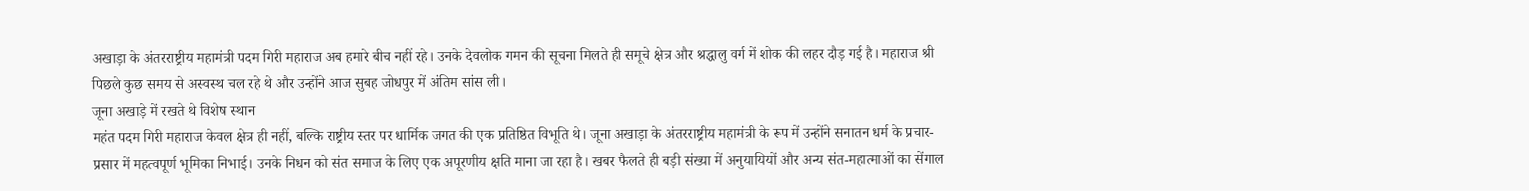अखाड़ा के अंतरराष्ट्रीय महामंत्री पदम गिरी महाराज अब हमारे बीच नहीं रहे। उनके देवलोक गमन की सूचना मिलते ही समूचे क्षेत्र और श्रद्धालु वर्ग में शोक की लहर दौड़ गई है। महाराज श्री पिछले कुछ समय से अस्वस्थ चल रहे थे और उन्होंने आज सुबह जोधपुर में अंतिम सांस ली।
जूना अखाड़े में रखते थे विशेष स्थान
महंत पदम गिरी महाराज केवल क्षेत्र ही नहीं, बल्कि राष्ट्रीय स्तर पर धार्मिक जगत की एक प्रतिष्ठित विभूति थे। जूना अखाड़ा के अंतरराष्ट्रीय महामंत्री के रूप में उन्होंने सनातन धर्म के प्रचार-प्रसार में महत्वपूर्ण भूमिका निभाई। उनके निधन को संत समाज के लिए एक अपूरणीय क्षति माना जा रहा है। खबर फैलते ही बड़ी संख्या में अनुयायियों और अन्य संत-महात्माओं का सेंगाल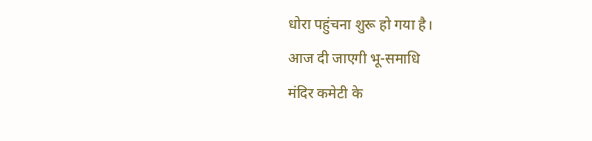धोरा पहुंचना शुरू हो गया है।
आज दी जाएगी भू-समाधि
मंदिर कमेटी के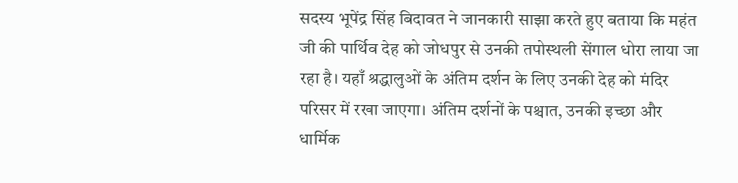सदस्य भूपेंद्र सिंह बिदावत ने जानकारी साझा करते हुए बताया कि महंत जी की पार्थिव देह को जोधपुर से उनकी तपोस्थली सेंगाल धोरा लाया जा रहा है। यहाँ श्रद्धालुओं के अंतिम दर्शन के लिए उनकी देह को मंदिर परिसर में रखा जाएगा। अंतिम दर्शनों के पश्चात, उनकी इच्छा और धार्मिक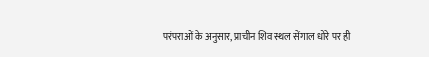परंपराओं के अनुसार, प्राचीन शिव स्थल सेंगाल धोरे पर ही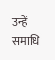उन्हें समाधि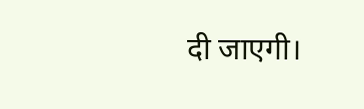दी जाएगी।